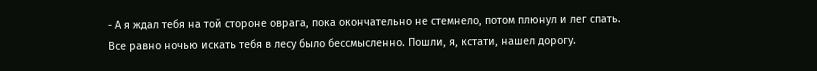- А я ждал тебя на той стороне оврага, пока окончательно не стемнело, потом плюнул и лег спать. Все равно ночью искать тебя в лесу было бессмысленно. Пошли, я, кстати, нашел дорогу.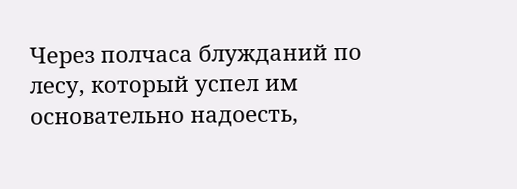Через полчаса блужданий по лесу, который успел им основательно надоесть,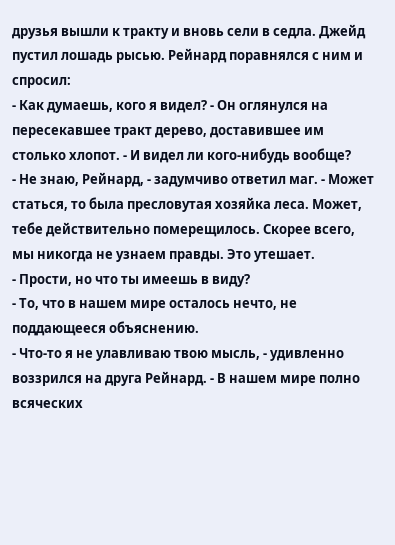друзья вышли к тракту и вновь сели в седла. Джейд пустил лошадь рысью. Рейнард поравнялся с ним и спросил:
- Как думаешь, кого я видел? - Он оглянулся на пересекавшее тракт дерево, доставившее им столько хлопот. - И видел ли кого-нибудь вообще?
- Не знаю, Рейнард, - задумчиво ответил маг. - Может статься, то была пресловутая хозяйка леса. Может, тебе действительно померещилось. Скорее всего, мы никогда не узнаем правды. Это утешает.
- Прости, но что ты имеешь в виду?
- То, что в нашем мире осталось нечто, не поддающееся объяснению.
- Что-то я не улавливаю твою мысль, - удивленно воззрился на друга Рейнард. - В нашем мире полно всяческих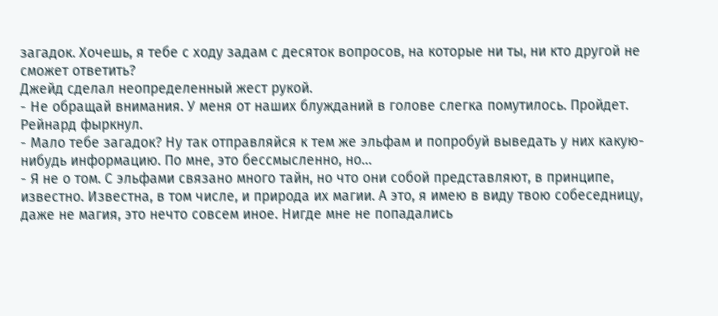загадок. Хочешь, я тебе с ходу задам с десяток вопросов, на которые ни ты, ни кто другой не сможет ответить?
Джейд сделал неопределенный жест рукой.
- Не обращай внимания. У меня от наших блужданий в голове слегка помутилось. Пройдет.
Рейнард фыркнул.
- Мало тебе загадок? Ну так отправляйся к тем же эльфам и попробуй выведать у них какую-нибудь информацию. По мне, это бессмысленно, но…
- Я не о том. С эльфами связано много тайн, но что они собой представляют, в принципе, известно. Известна, в том числе, и природа их магии. А это, я имею в виду твою собеседницу, даже не магия, это нечто совсем иное. Нигде мне не попадались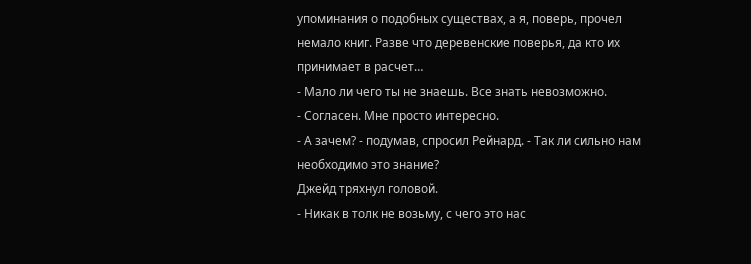упоминания о подобных существах, а я, поверь, прочел немало книг. Разве что деревенские поверья, да кто их принимает в расчет…
- Мало ли чего ты не знаешь. Все знать невозможно.
- Согласен. Мне просто интересно.
- А зачем? - подумав, спросил Рейнард. - Так ли сильно нам необходимо это знание?
Джейд тряхнул головой.
- Никак в толк не возьму, с чего это нас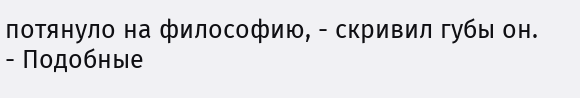потянуло на философию, - скривил губы он. - Подобные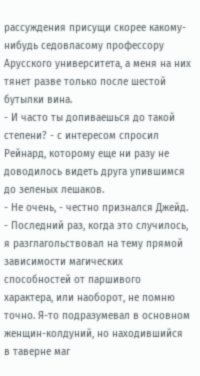рассуждения присущи скорее какому-нибудь седовласому профессору Арусского университета, а меня на них тянет разве только после шестой бутылки вина.
- И часто ты допиваешься до такой степени? - с интересом спросил Рейнард, которому еще ни разу не доводилось видеть друга упившимся до зеленых лешаков.
- Не очень, - честно признался Джейд. - Последний раз, когда это случилось, я разглагольствовал на тему прямой зависимости магических способностей от паршивого характера, или наоборот, не помню точно. Я-то подразумевал в основном женщин-колдуний, но находившийся в таверне маг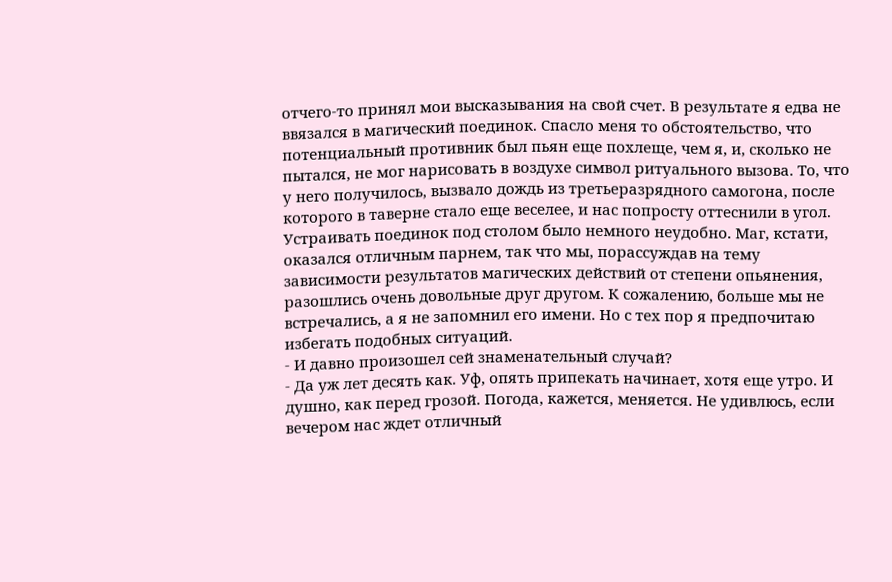отчего-то принял мои высказывания на свой счет. В результате я едва не ввязался в магический поединок. Спасло меня то обстоятельство, что потенциальный противник был пьян еще похлеще, чем я, и, сколько не пытался, не мог нарисовать в воздухе символ ритуального вызова. То, что у него получилось, вызвало дождь из третьеразрядного самогона, после которого в таверне стало еще веселее, и нас попросту оттеснили в угол. Устраивать поединок под столом было немного неудобно. Маг, кстати, оказался отличным парнем, так что мы, порассуждав на тему зависимости результатов магических действий от степени опьянения, разошлись очень довольные друг другом. К сожалению, больше мы не встречались, а я не запомнил его имени. Но с тех пор я предпочитаю избегать подобных ситуаций.
- И давно произошел сей знаменательный случай?
- Да уж лет десять как. Уф, опять припекать начинает, хотя еще утро. И душно, как перед грозой. Погода, кажется, меняется. Не удивлюсь, если вечером нас ждет отличный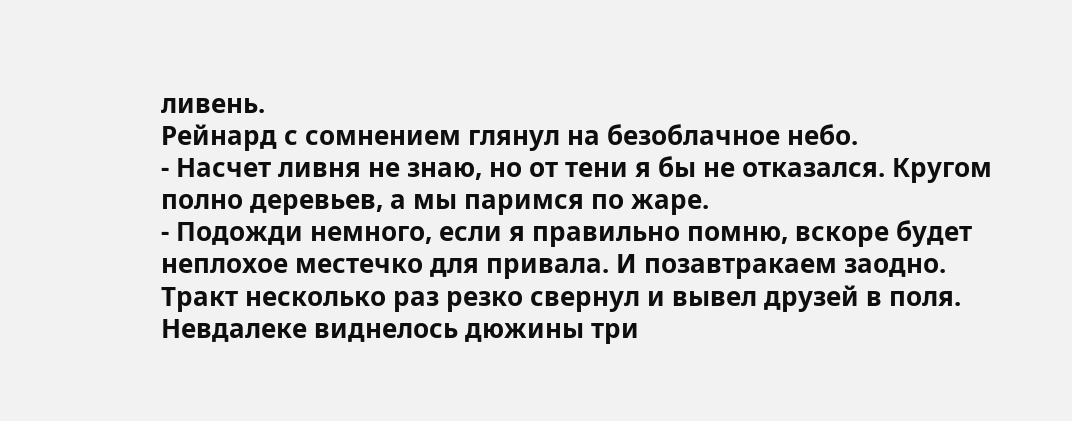ливень.
Рейнард с сомнением глянул на безоблачное небо.
- Насчет ливня не знаю, но от тени я бы не отказался. Кругом полно деревьев, а мы паримся по жаре.
- Подожди немного, если я правильно помню, вскоре будет неплохое местечко для привала. И позавтракаем заодно.
Тракт несколько раз резко свернул и вывел друзей в поля. Невдалеке виднелось дюжины три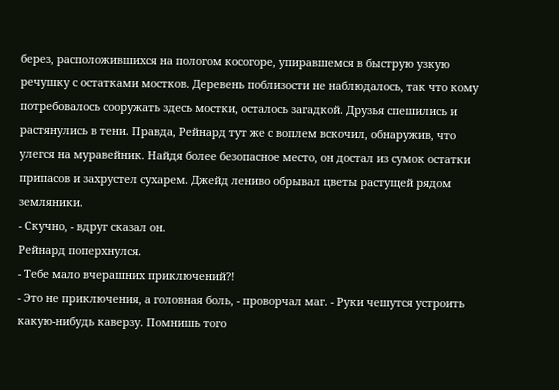берез, расположившихся на пологом косогоре, упиравшемся в быструю узкую речушку с остатками мостков. Деревень поблизости не наблюдалось, так что кому потребовалось сооружать здесь мостки, осталось загадкой. Друзья спешились и растянулись в тени. Правда, Рейнард тут же с воплем вскочил, обнаружив, что улегся на муравейник. Найдя более безопасное место, он достал из сумок остатки припасов и захрустел сухарем. Джейд лениво обрывал цветы растущей рядом земляники.
- Скучно, - вдруг сказал он.
Рейнард поперхнулся.
- Тебе мало вчерашних приключений?!
- Это не приключения, а головная боль, - проворчал маг. - Руки чешутся устроить какую-нибудь каверзу. Помнишь того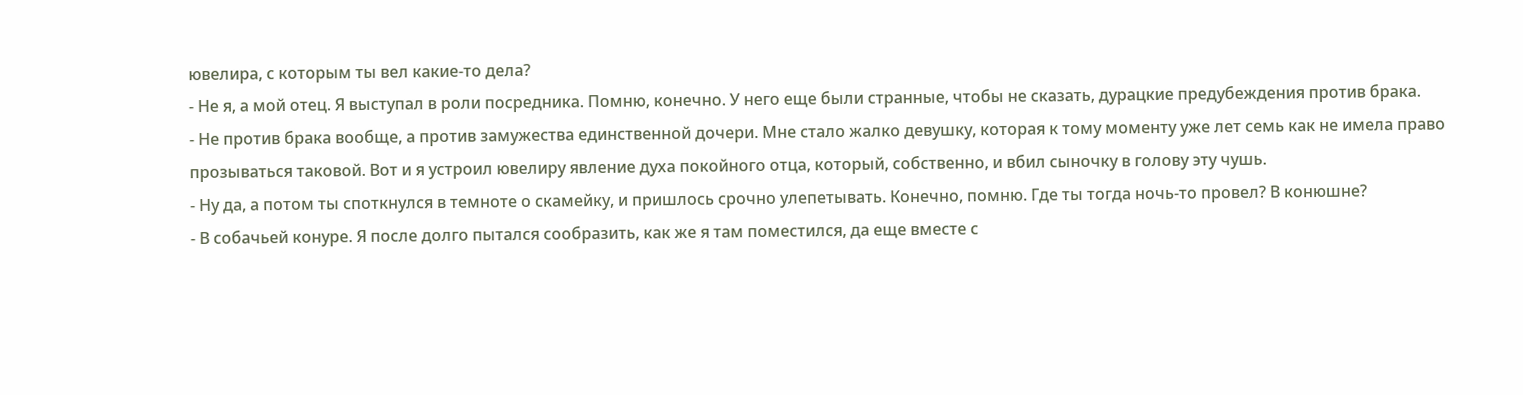ювелира, с которым ты вел какие-то дела?
- Не я, а мой отец. Я выступал в роли посредника. Помню, конечно. У него еще были странные, чтобы не сказать, дурацкие предубеждения против брака.
- Не против брака вообще, а против замужества единственной дочери. Мне стало жалко девушку, которая к тому моменту уже лет семь как не имела право прозываться таковой. Вот и я устроил ювелиру явление духа покойного отца, который, собственно, и вбил сыночку в голову эту чушь.
- Ну да, а потом ты споткнулся в темноте о скамейку, и пришлось срочно улепетывать. Конечно, помню. Где ты тогда ночь-то провел? В конюшне?
- В собачьей конуре. Я после долго пытался сообразить, как же я там поместился, да еще вместе с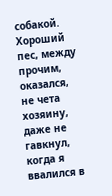собакой. Хороший пес, между прочим, оказался, не чета хозяину, даже не гавкнул, когда я ввалился в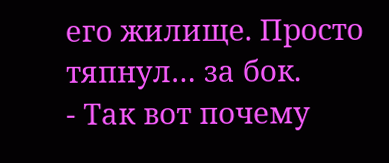его жилище. Просто тяпнул… за бок.
- Так вот почему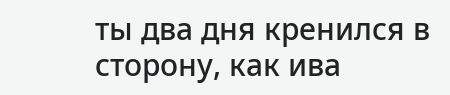ты два дня кренился в сторону, как ива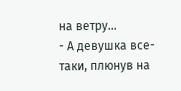на ветру…
- А девушка все-таки, плюнув на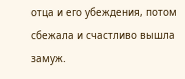отца и его убеждения, потом сбежала и счастливо вышла замуж.